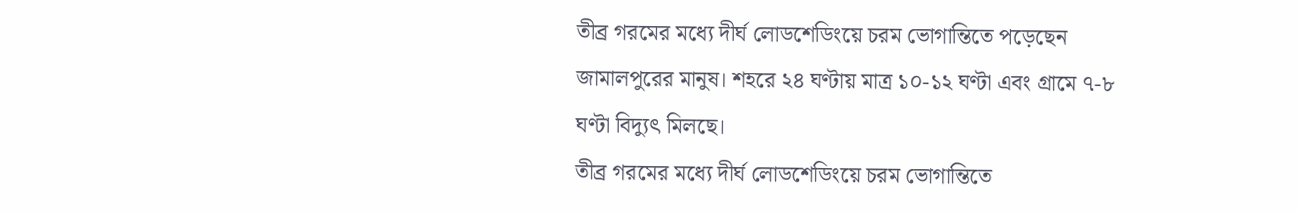তীব্র গরমের মধ্যে দীর্ঘ লোডশেডিংয়ে চরম ভোগান্তিতে পড়েছেন জামালপুরের মানুষ। শহরে ২৪ ঘণ্টায় মাত্র ১০-১২ ঘণ্টা এবং গ্রামে ৭-৮ ঘণ্টা বিদ্যুৎ মিলছে।
তীব্র গরমের মধ্যে দীর্ঘ লোডশেডিংয়ে চরম ভোগান্তিতে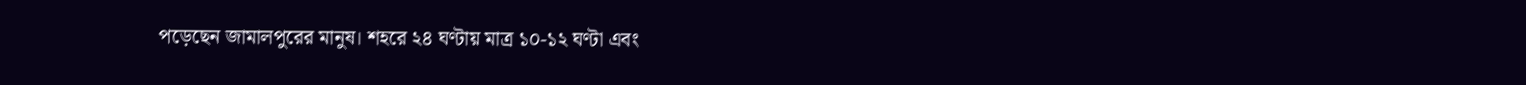পড়েছেন জামালপুরের মানুষ। শহরে ২৪ ঘণ্টায় মাত্র ১০-১২ ঘণ্টা এবং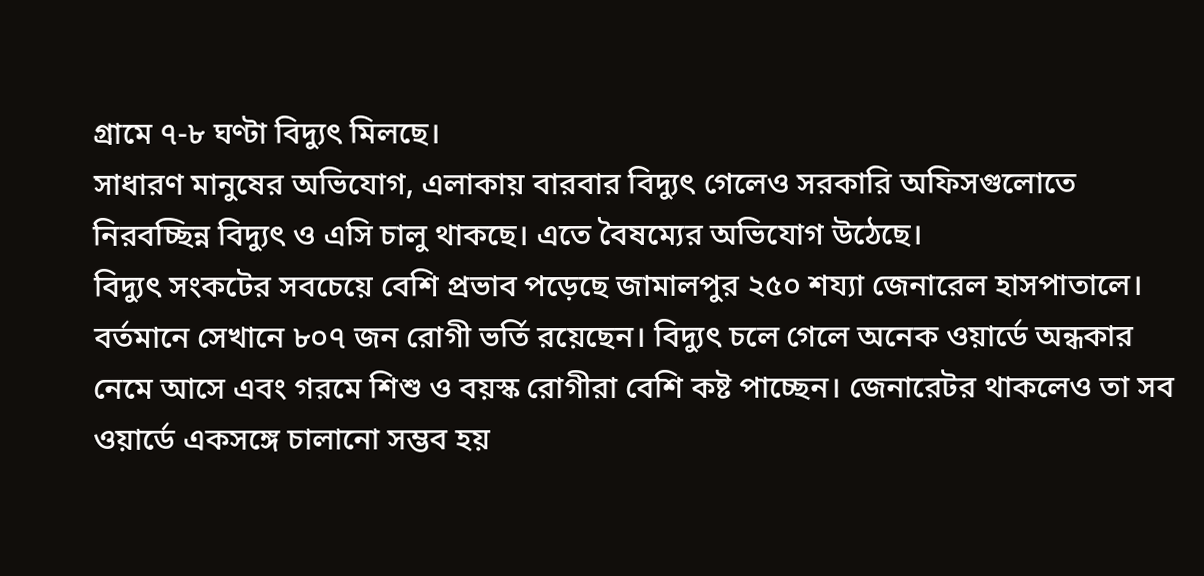গ্রামে ৭-৮ ঘণ্টা বিদ্যুৎ মিলছে।
সাধারণ মানুষের অভিযোগ, এলাকায় বারবার বিদ্যুৎ গেলেও সরকারি অফিসগুলোতে নিরবচ্ছিন্ন বিদ্যুৎ ও এসি চালু থাকছে। এতে বৈষম্যের অভিযোগ উঠেছে।
বিদ্যুৎ সংকটের সবচেয়ে বেশি প্রভাব পড়েছে জামালপুর ২৫০ শয্যা জেনারেল হাসপাতালে। বর্তমানে সেখানে ৮০৭ জন রোগী ভর্তি রয়েছেন। বিদ্যুৎ চলে গেলে অনেক ওয়ার্ডে অন্ধকার নেমে আসে এবং গরমে শিশু ও বয়স্ক রোগীরা বেশি কষ্ট পাচ্ছেন। জেনারেটর থাকলেও তা সব ওয়ার্ডে একসঙ্গে চালানো সম্ভব হয়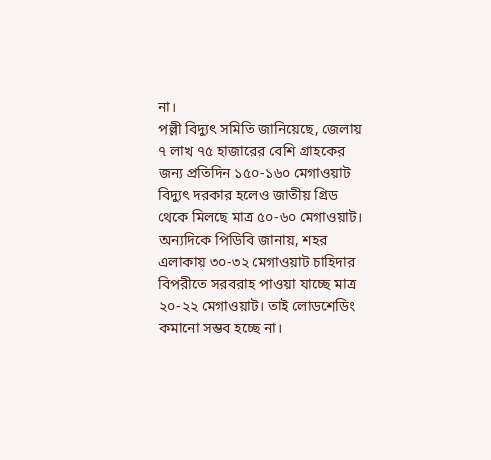না।
পল্লী বিদ্যুৎ সমিতি জানিয়েছে, জেলায় ৭ লাখ ৭৫ হাজারের বেশি গ্রাহকের জন্য প্রতিদিন ১৫০-১৬০ মেগাওয়াট বিদ্যুৎ দরকার হলেও জাতীয় গ্রিড থেকে মিলছে মাত্র ৫০-৬০ মেগাওয়াট। অন্যদিকে পিডিবি জানায়, শহর এলাকায় ৩০-৩২ মেগাওয়াট চাহিদার বিপরীতে সরবরাহ পাওয়া যাচ্ছে মাত্র ২০-২২ মেগাওয়াট। তাই লোডশেডিং কমানো সম্ভব হচ্ছে না।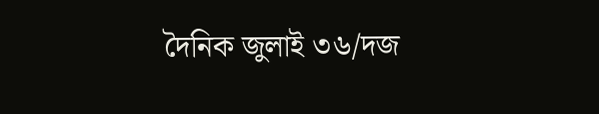দৈনিক জুলাই ৩৬/দজ